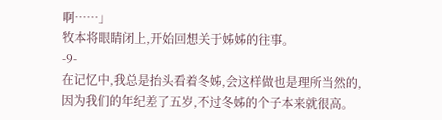啊……」
牧本将眼睛闭上,开始回想关于姊姊的往事。
-9-
在记忆中,我总是抬头看着冬姊,会这样做也是理所当然的,因为我们的年纪差了五岁,不过冬姊的个子本来就很高。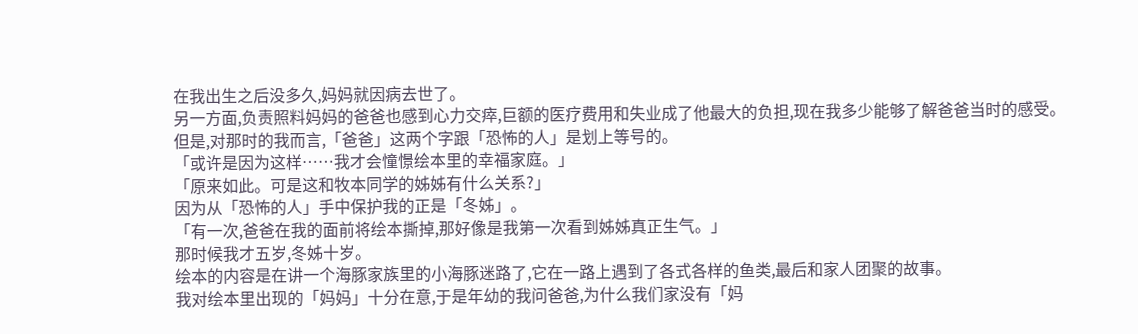在我出生之后没多久,妈妈就因病去世了。
另一方面,负责照料妈妈的爸爸也感到心力交瘁,巨额的医疗费用和失业成了他最大的负担,现在我多少能够了解爸爸当时的感受。
但是,对那时的我而言,「爸爸」这两个字跟「恐怖的人」是划上等号的。
「或许是因为这样……我才会憧憬绘本里的幸福家庭。」
「原来如此。可是这和牧本同学的姊姊有什么关系?」
因为从「恐怖的人」手中保护我的正是「冬姊」。
「有一次,爸爸在我的面前将绘本撕掉,那好像是我第一次看到姊姊真正生气。」
那时候我才五岁,冬姊十岁。
绘本的内容是在讲一个海豚家族里的小海豚迷路了,它在一路上遇到了各式各样的鱼类,最后和家人团聚的故事。
我对绘本里出现的「妈妈」十分在意,于是年幼的我问爸爸,为什么我们家没有「妈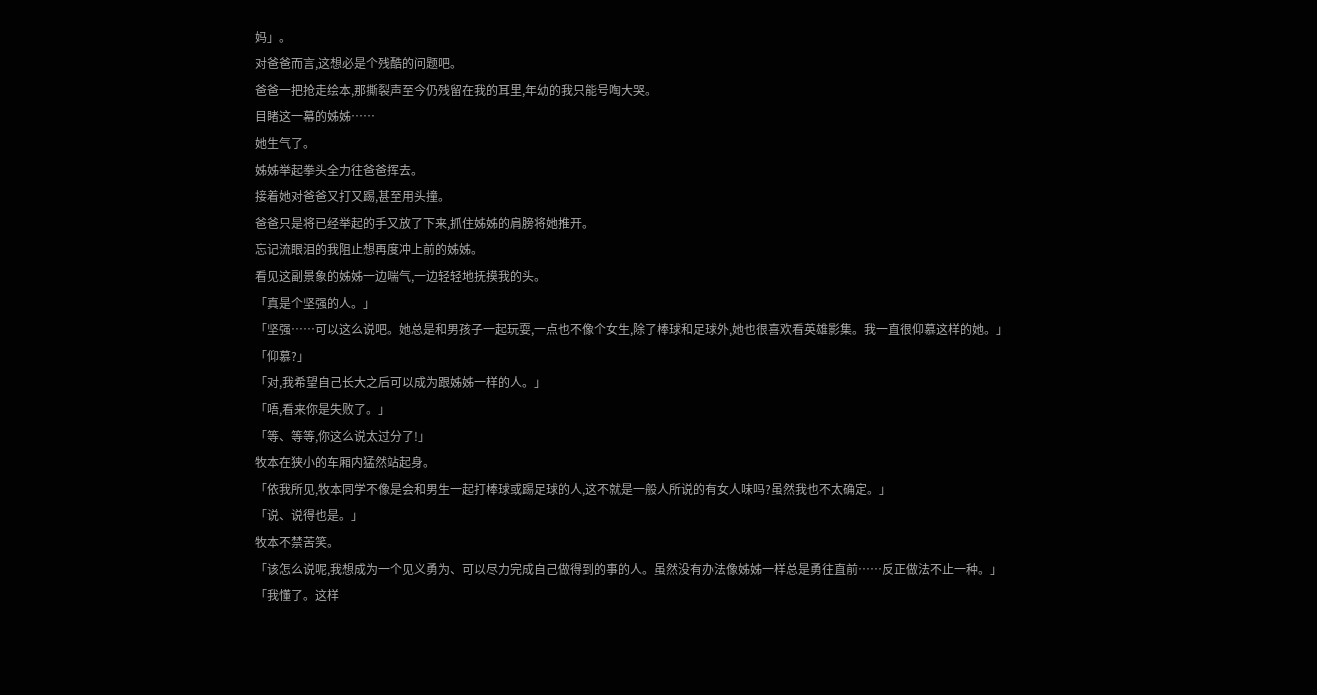妈」。
对爸爸而言,这想必是个残酷的问题吧。
爸爸一把抢走绘本,那撕裂声至今仍残留在我的耳里,年幼的我只能号啕大哭。
目睹这一幕的姊姊……
她生气了。
姊姊举起拳头全力往爸爸挥去。
接着她对爸爸又打又踢,甚至用头撞。
爸爸只是将已经举起的手又放了下来,抓住姊姊的肩膀将她推开。
忘记流眼泪的我阻止想再度冲上前的姊姊。
看见这副景象的姊姊一边喘气,一边轻轻地抚摸我的头。
「真是个坚强的人。」
「坚强……可以这么说吧。她总是和男孩子一起玩耍,一点也不像个女生,除了棒球和足球外,她也很喜欢看英雄影集。我一直很仰慕这样的她。」
「仰慕?」
「对,我希望自己长大之后可以成为跟姊姊一样的人。」
「唔,看来你是失败了。」
「等、等等,你这么说太过分了!」
牧本在狭小的车厢内猛然站起身。
「依我所见,牧本同学不像是会和男生一起打棒球或踢足球的人,这不就是一般人所说的有女人味吗?虽然我也不太确定。」
「说、说得也是。」
牧本不禁苦笑。
「该怎么说呢,我想成为一个见义勇为、可以尽力完成自己做得到的事的人。虽然没有办法像姊姊一样总是勇往直前……反正做法不止一种。」
「我懂了。这样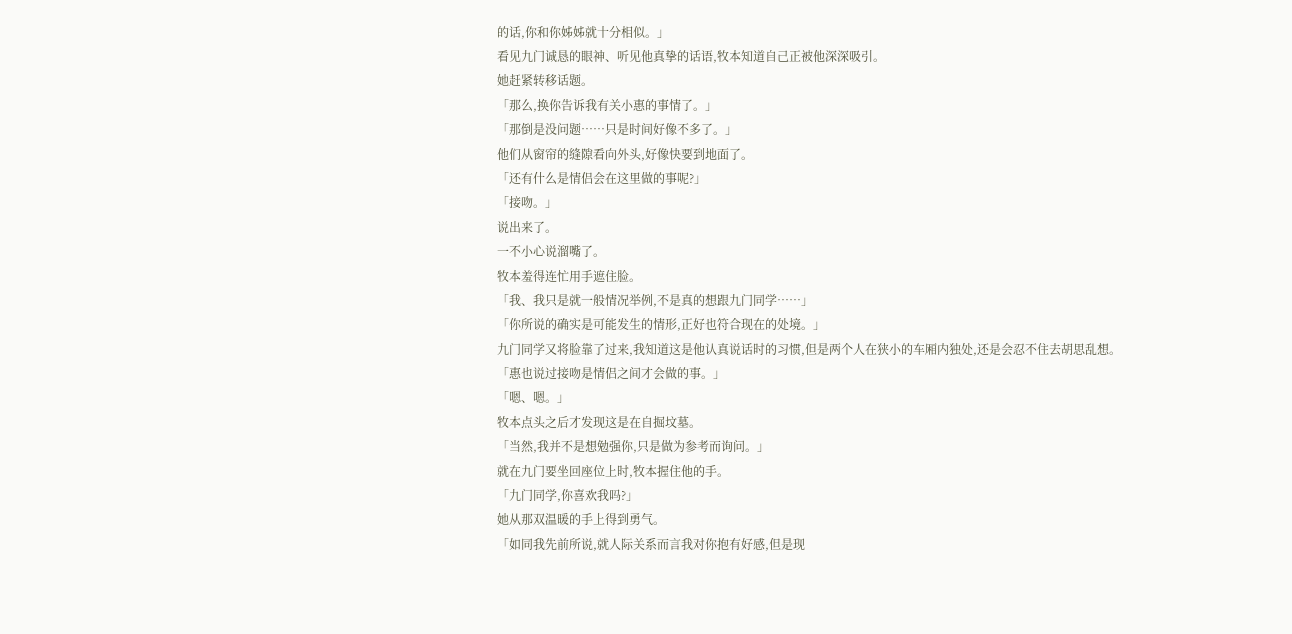的话,你和你姊姊就十分相似。」
看见九门诚恳的眼神、听见他真挚的话语,牧本知道自己正被他深深吸引。
她赶紧转移话题。
「那么,换你告诉我有关小惠的事情了。」
「那倒是没问题……只是时间好像不多了。」
他们从窗帘的缝隙看向外头,好像快要到地面了。
「还有什么是情侣会在这里做的事呢?」
「接吻。」
说出来了。
一不小心说溜嘴了。
牧本羞得连忙用手遮住脸。
「我、我只是就一般情况举例,不是真的想跟九门同学……」
「你所说的确实是可能发生的情形,正好也符合现在的处境。」
九门同学又将脸靠了过来,我知道这是他认真说话时的习惯,但是两个人在狭小的车厢内独处,还是会忍不住去胡思乱想。
「惠也说过接吻是情侣之间才会做的事。」
「嗯、嗯。」
牧本点头之后才发现这是在自掘坟墓。
「当然,我并不是想勉强你,只是做为参考而询问。」
就在九门要坐回座位上时,牧本握住他的手。
「九门同学,你喜欢我吗?」
她从那双温暖的手上得到勇气。
「如同我先前所说,就人际关系而言我对你抱有好感,但是现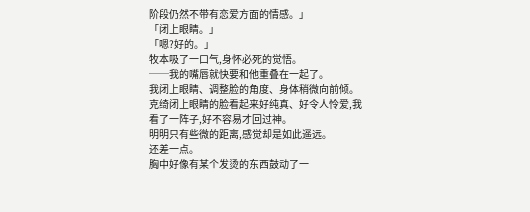阶段仍然不带有恋爱方面的情感。」
「闭上眼睛。」
「嗯?好的。」
牧本吸了一口气,身怀必死的觉悟。
──我的嘴唇就快要和他重叠在一起了。
我闭上眼睛、调整脸的角度、身体稍微向前倾。
克绮闭上眼睛的脸看起来好纯真、好令人怜爱,我看了一阵子,好不容易才回过神。
明明只有些微的距离,感觉却是如此遥远。
还差一点。
胸中好像有某个发烫的东西鼓动了一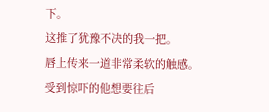下。
这推了犹豫不决的我一把。
唇上传来一道非常柔软的触感。
受到惊吓的他想要往后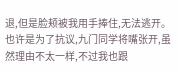退,但是脸颊被我用手捧住,无法逃开。
也许是为了抗议,九门同学将嘴张开,虽然理由不太一样,不过我也跟